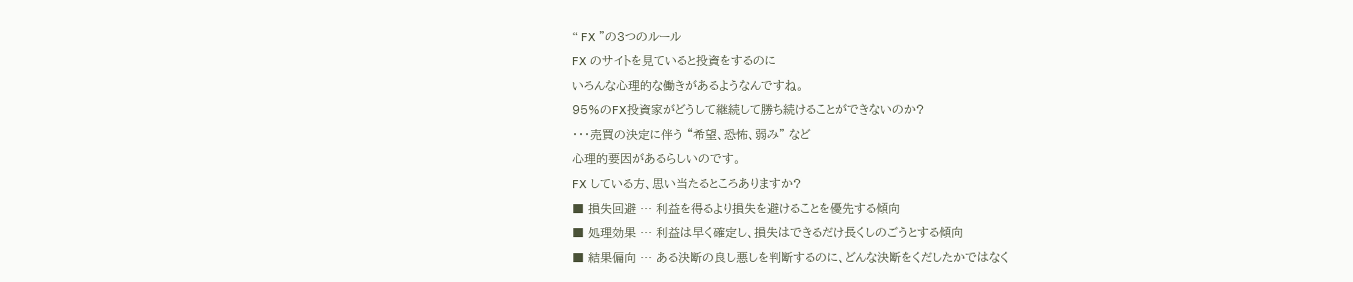“ FX ”の3つのルール
FX のサイトを見ていると投資をするのに
いろんな心理的な働きがあるようなんですね。
95%のFX投資家がどうして継続して勝ち続けることができないのか?
・・・売買の決定に伴う “希望、恐怖、弱み” など
心理的要因があるらしいのです。
FX している方、思い当たるところありますか?
■ 損失回避 … 利益を得るより損失を避けることを優先する傾向
■ 処理効果 … 利益は早く確定し、損失はできるだけ長くしのごうとする傾向
■ 結果偏向 … ある決断の良し悪しを判断するのに、どんな決断をくだしたかではなく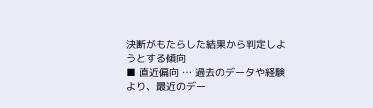決断がもたらした結果から判定しようとする傾向
■ 直近偏向 … 過去のデータや経験より、最近のデー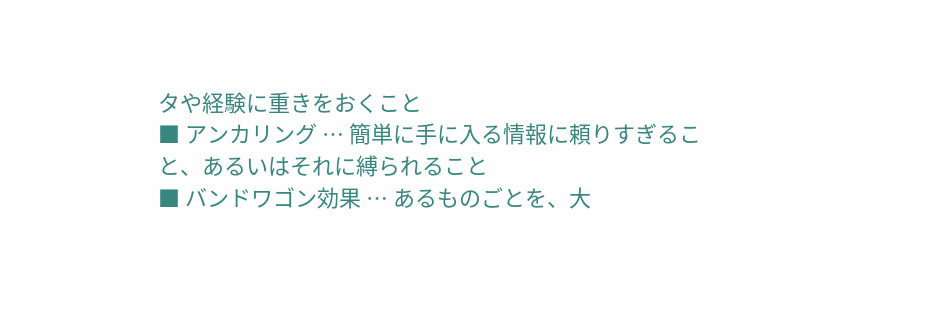タや経験に重きをおくこと
■ アンカリング … 簡単に手に入る情報に頼りすぎること、あるいはそれに縛られること
■ バンドワゴン効果 … あるものごとを、大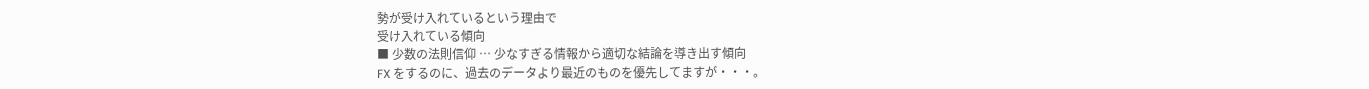勢が受け入れているという理由で
受け入れている傾向
■ 少数の法則信仰 … 少なすぎる情報から適切な結論を導き出す傾向
FX をするのに、過去のデータより最近のものを優先してますが・・・。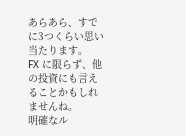あらあら、すでに3つくらい思い当たります。
FX に限らず、他の投資にも言えることかもしれませんね。
明確なル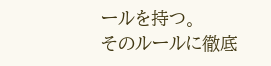ールを持つ。
そのルールに徹底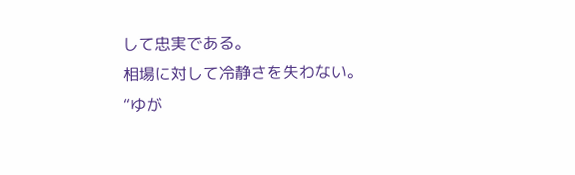して忠実である。
相場に対して冷静さを失わない。
“ゆが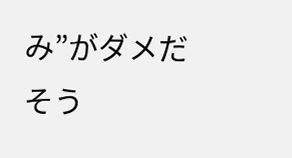み”がダメだそう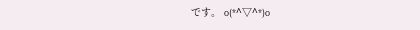です。 o(*^▽^*)o